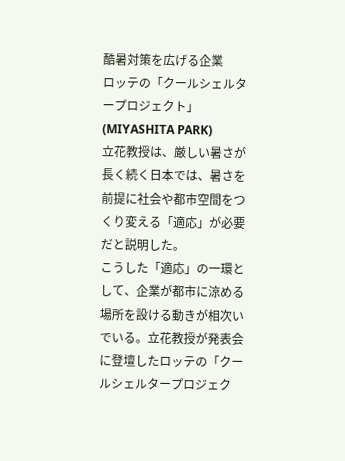酷暑対策を広げる企業
ロッテの「クールシェルタープロジェクト」(MIYASHITA PARK)
立花教授は、厳しい暑さが長く続く日本では、暑さを前提に社会や都市空間をつくり変える「適応」が必要だと説明した。
こうした「適応」の一環として、企業が都市に涼める場所を設ける動きが相次いでいる。立花教授が発表会に登壇したロッテの「クールシェルタープロジェク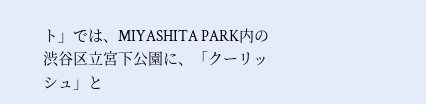ト」では、MIYASHITA PARK内の渋谷区立宮下公園に、「クーリッシュ」と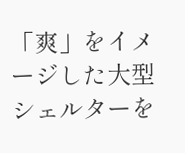「爽」をイメージした大型シェルターを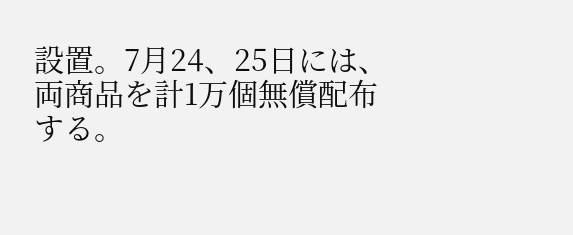設置。7月24、25日には、両商品を計1万個無償配布する。